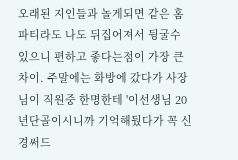오래된 지인들과 놀게되면 같은 홈파티라도 나도 뒤집어져서 뒹굴수 있으니 편하고 좋다는점이 가장 큰 차이. 주말에는 화방에 갔다가 사장님이 직원중 한명한테 '이선생님 20년단골이시니까 기억해뒀다가 꼭 신경써드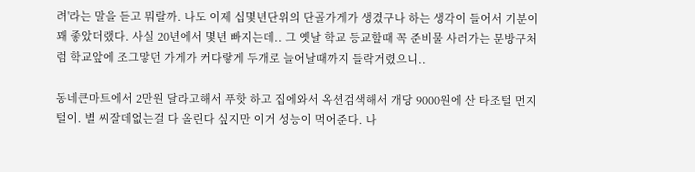려'라는 말을 듣고 뭐랄까. 나도 이제 십몇년단위의 단골가게가 생겼구나 하는 생각이 들어서 기분이 꽤 좋았더랬다. 사실 20년에서 몇년 빠지는데.. 그 옛날 학교 등교할때 꼭 준비물 사러가는 문방구처럼 학교앞에 조그맣던 가게가 커다랗게 두개로 늘어날때까지 들락거렸으니..

동네큰마트에서 2만원 달라고해서 푸핫 하고 집에와서 옥션검색해서 개당 9000원에 산 타조털 먼지털이. 별 씨잘데없는걸 다 올린다 싶지만 이거 성능이 먹어준다. 나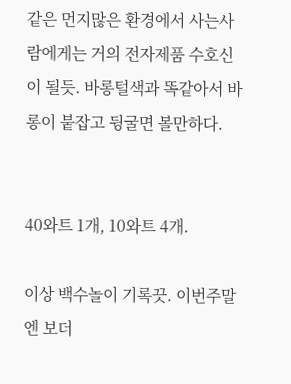같은 먼지많은 환경에서 사는사람에게는 거의 전자제품 수호신이 될듯. 바롱털색과 똑같아서 바롱이 붙잡고 뒹굴면 볼만하다.


40와트 1개, 10와트 4개.

이상 백수놀이 기록끗. 이번주말엔 보더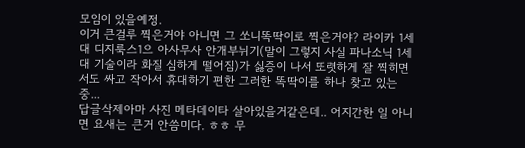모임이 있을예정.
이거 큰걸루 찍은거야 아니면 그 쏘니똑딱이로 찍은거야? 라이카 1세대 디지룩스1으 아사무사 안개부뉘기(말이 그렇지 사실 파나소닉 1세대 기술이라 화질 심하게 떨어짐)가 싫증이 나서 또렷하게 잘 찍히면서도 싸고 작아서 휴대하기 편한 그러한 똑딱이를 하나 찾고 있는 중...
답글삭제아마 사진 메타데이타 살아있을거같은데.. 어지간한 일 아니면 요새는 큰거 안씀미다. ㅎㅎ 무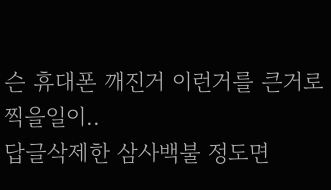슨 휴대폰 깨진거 이런거를 큰거로 찍을일이..
답글삭제한 삼사백불 정도면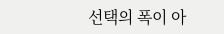선택의 폭이 아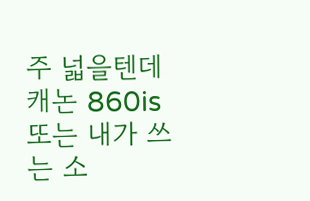주 넓을텐데 캐논 860is 또는 내가 쓰는 소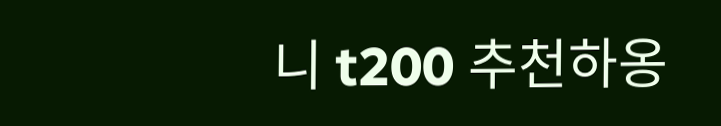니 t200 추천하옹